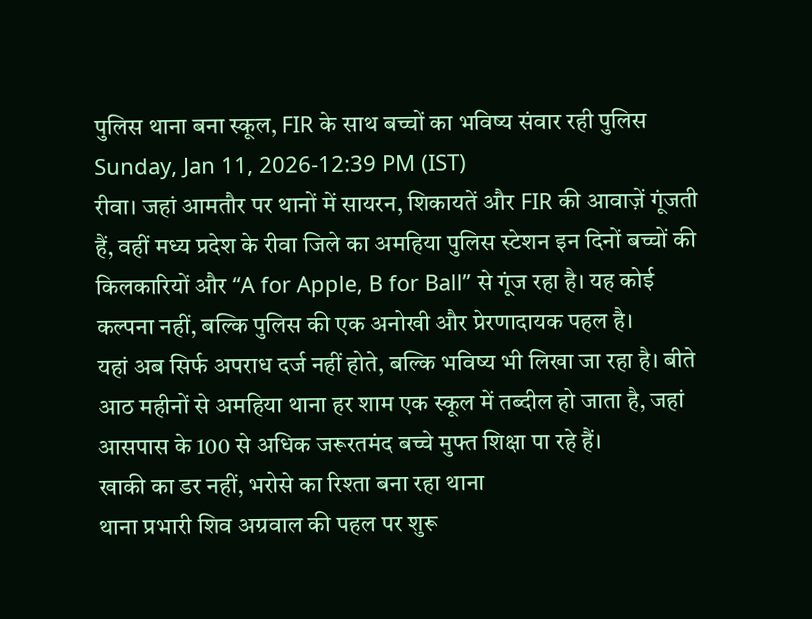पुलिस थाना बना स्कूल, FIR के साथ बच्चों का भविष्य संवार रही पुलिस
Sunday, Jan 11, 2026-12:39 PM (IST)
रीवा। जहां आमतौर पर थानों में सायरन, शिकायतें और FIR की आवाज़ें गूंजती हैं, वहीं मध्य प्रदेश के रीवा जिले का अमहिया पुलिस स्टेशन इन दिनों बच्चों की किलकारियों और “A for Apple, B for Ball” से गूंज रहा है। यह कोई कल्पना नहीं, बल्कि पुलिस की एक अनोखी और प्रेरणादायक पहल है।
यहां अब सिर्फ अपराध दर्ज नहीं होते, बल्कि भविष्य भी लिखा जा रहा है। बीते आठ महीनों से अमहिया थाना हर शाम एक स्कूल में तब्दील हो जाता है, जहां आसपास के 100 से अधिक जरूरतमंद बच्चे मुफ्त शिक्षा पा रहे हैं।
खाकी का डर नहीं, भरोसे का रिश्ता बना रहा थाना
थाना प्रभारी शिव अग्रवाल की पहल पर शुरू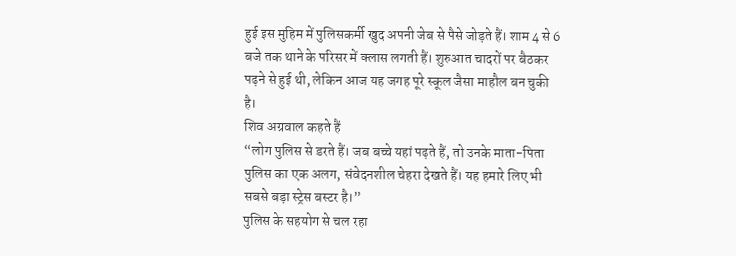हुई इस मुहिम में पुलिसकर्मी खुद अपनी जेब से पैसे जोड़ते हैं। शाम 4 से 6 बजे तक थाने के परिसर में क्लास लगती हैं। शुरुआत चादरों पर बैठकर पढ़ने से हुई थी, लेकिन आज यह जगह पूरे स्कूल जैसा माहौल बन चुकी है।
शिव अग्रवाल कहते हैं
“लोग पुलिस से डरते हैं। जब बच्चे यहां पढ़ते हैं, तो उनके माता-पिता पुलिस का एक अलग, संवेदनशील चेहरा देखते हैं। यह हमारे लिए भी सबसे बड़ा स्ट्रेस बस्टर है।”
पुलिस के सहयोग से चल रहा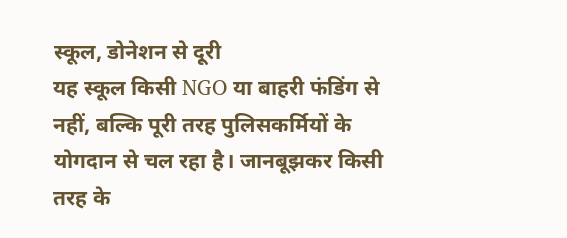स्कूल, डोनेशन से दूरी
यह स्कूल किसी NGO या बाहरी फंडिंग से नहीं, बल्कि पूरी तरह पुलिसकर्मियों के योगदान से चल रहा है। जानबूझकर किसी तरह के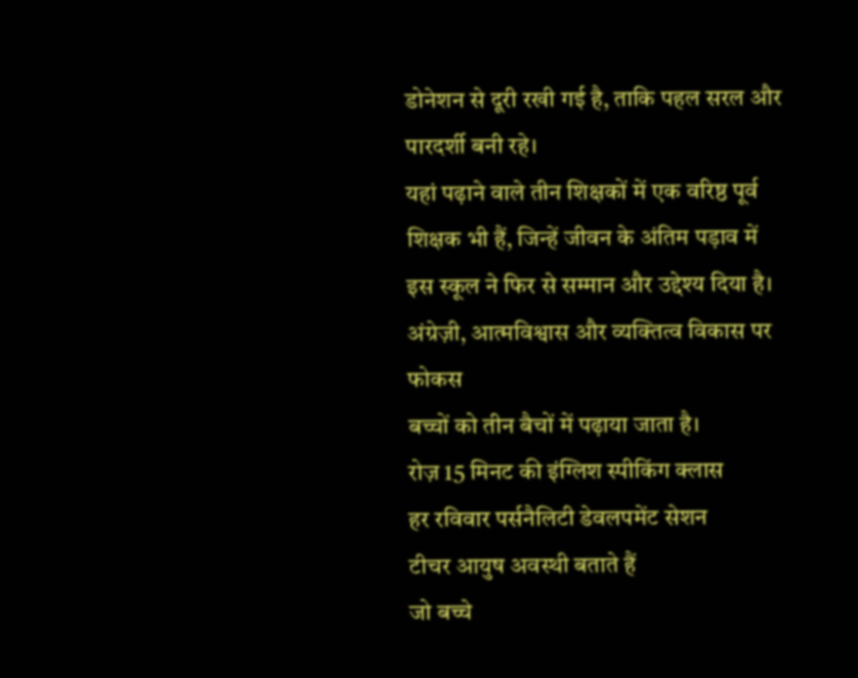डोनेशन से दूरी रखी गई है, ताकि पहल सरल और पारदर्शी बनी रहे।
यहां पढ़ाने वाले तीन शिक्षकों में एक वरिष्ठ पूर्व शिक्षक भी हैं, जिन्हें जीवन के अंतिम पड़ाव में इस स्कूल ने फिर से सम्मान और उद्देश्य दिया है।
अंग्रेज़ी, आत्मविश्वास और व्यक्तित्व विकास पर फोकस
बच्चों को तीन बैचों में पढ़ाया जाता है।
रोज़ 15 मिनट की इंग्लिश स्पीकिंग क्लास
हर रविवार पर्सनैलिटी डेवलपमेंट सेशन
टीचर आयुष अवस्थी बताते हैं
जो बच्चे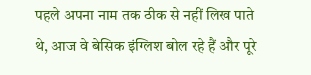पहले अपना नाम तक ठीक से नहीं लिख पाते थे, आज वे बेसिक इंग्लिश बोल रहे हैं और पूरे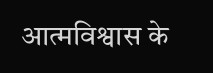आत्मविश्वास के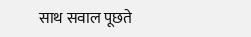साथ सवाल पूछते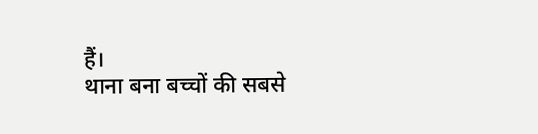हैं।
थाना बना बच्चों की सबसे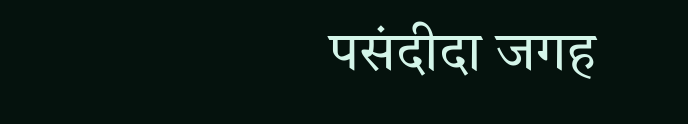पसंदीदा जगह